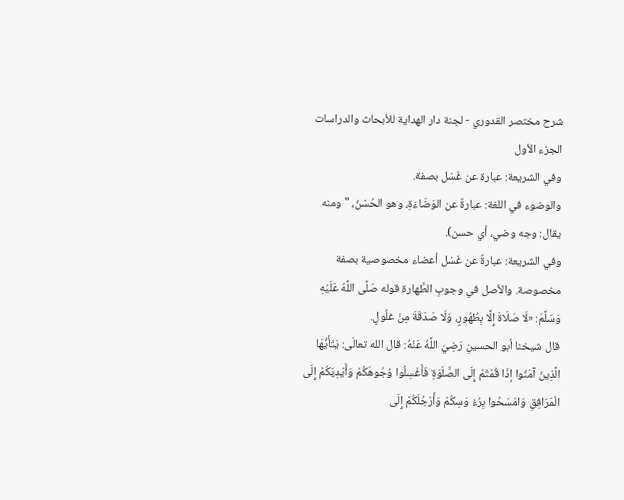شرح مختصر القدوري - لجنة دار الهداية للأبحاث والدراسات
الجزء الأول
وفي الشريعة: عبارة عن غَسْل بصفة.
والوضوء في اللغة: عبارةٌ عن الوَضَاءَةِ، وهو الحُسْنُ، " ومنه يقال: وجه وضي، أي حسن).
وفي الشريعة: عبارةٌ عن غَسْل أعضاء مخصوصية بصفة مخصوصة. والأصل في وجوبِ الطَّهارة قوله صَلَّى اللَّهُ عَلَيْهِ وَسَلَّمَ: «لَا صَلَاةَ إِلَّا بِطُهُورٍ، وَلَا صَدَقَةَ مِنْ غلُولٍ.
قال شيخنا أبو الحسينِ رَضِيَ اللَّهُ عَنْهُ: قال الله تعالَى: يَتَأَيُّهَا الَّذِينَ آمَنُوا إذَا قُمْتُمْ إِلَى الصَّلَوَةِ فَأَغْسِلُوا وُجُوهَكُمْ وَأَيْدِيَكُمْ إِلَى الْمَرَافِقِ وَامْسَحُوا بِرُءُ وَسِكُمْ وَأَرْجُلَكُمْ إِلَى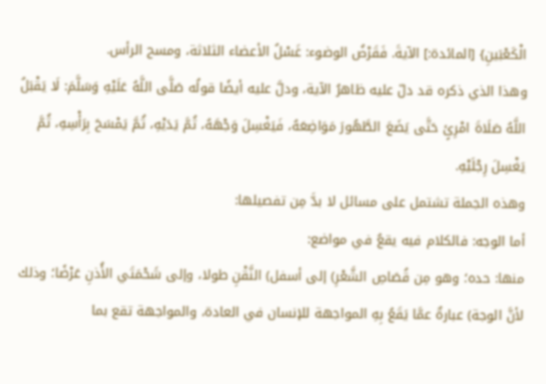الْكَعْبَينِ} [المائدة:] الآيةَ. فَقَرْضُ الوضوء: غَسْلُ الأعضاء الثلاثة، ومسح الرأس.
وهذا الذي ذكره قد دلّ عليه ظاهرُ الآية، ودلَّ عليه أيضًا قولُه صَلَّى اللَّهُ عَلَيْهِ وَسَلَّمَ: لَا يَقْبَلُ اللَّهُ صَلَاةَ امْرِئٍ حَتَّى يَضَعَ الطَّهُورَ مَوَاضِعَهُ، فَيَغْسِلَ وَجْهَهُ، ثُمَّ يَدَيْهِ، ثُمَّ يَمْسَحَ بِرَأْسِهِ، ثُمَّ يَغْسِلَ رِجْلَيْهِ.
وهذه الجملة تشتمل على مسائل لا بدَّ مِن تفصيلها:
أما الوجه: فالكلام فيه يقعُ في مواضع:
منها: حده؛ وهو مِن قُصَاصِ الشَّعْرِ) إلى أسفل) النَّقْنِ طولا، وإلى شَحْمَتَي الأُذنِ عَرْضًا؛ وذلك لأنَّ الوجة) عبارةٌ عمَّا يَقَعُ بِهِ المواجهة للإنسان في العادة، والمواجهة تقع بما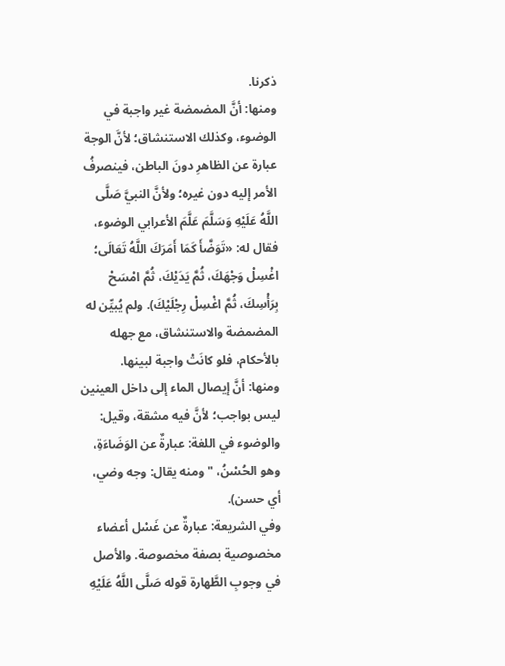ذكرنا.
ومنها: أنَّ المضمضة غير واجبة في الوضوء، وكذلك الاستنشاق؛ لأنَّ الوجة عبارة عن الظاهرِ دونَ الباطن، فينصرفُ الأمر إليه دون غيره؛ ولأنَّ النبيَّ صَلَّى اللَّهُ عَلَيْهِ وَسَلَّمَ عَلَّمَ الأعرابي الوضوء، فقال له: «تَوَضَّأَ كَمَا أَمَرَكَ اللَّهُ تَعَالَى؛ اغْسِلْ وَجْهَكَ، ثُمَّ يَدَيْكَ، ثُمَّ امْسَحْ بِرَأْسِكَ، ثُمَّ اغْسِلْ رِجْلَيْكَ). ولم يُبيِّن له
المضمضة والاستنشاق، مع جهله بالأحكام، فلو كانَتْ واجبة لبينها.
ومنها: أنَّ إيصال الماء إلى داخل العينين ليس بواجب؛ لأنَّ فيه مشقة، وقيل:
والوضوء في اللغة: عبارةٌ عن الوَضَاءَةِ، وهو الحُسْنُ، " ومنه يقال: وجه وضي، أي حسن).
وفي الشريعة: عبارةٌ عن غَسْل أعضاء مخصوصية بصفة مخصوصة. والأصل في وجوبِ الطَّهارة قوله صَلَّى اللَّهُ عَلَيْهِ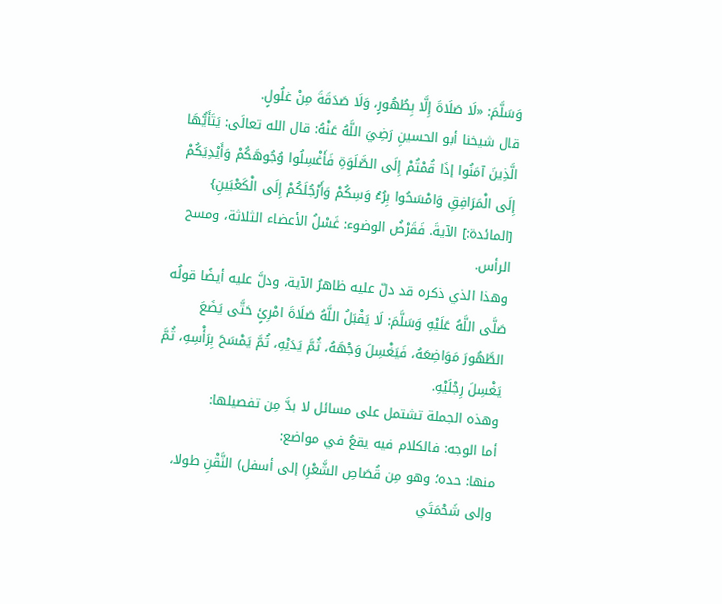وَسَلَّمَ: «لَا صَلَاةَ إِلَّا بِطُهُورٍ، وَلَا صَدَقَةَ مِنْ غلُولٍ.
قال شيخنا أبو الحسينِ رَضِيَ اللَّهُ عَنْهُ: قال الله تعالَى: يَتَأَيُّهَا الَّذِينَ آمَنُوا إذَا قُمْتُمْ إِلَى الصَّلَوَةِ فَأَغْسِلُوا وُجُوهَكُمْ وَأَيْدِيَكُمْ إِلَى الْمَرَافِقِ وَامْسَحُوا بِرُءُ وَسِكُمْ وَأَرْجُلَكُمْ إِلَى الْكَعْبَينِ} [المائدة:] الآيةَ. فَقَرْضُ الوضوء: غَسْلُ الأعضاء الثلاثة، ومسح الرأس.
وهذا الذي ذكره قد دلّ عليه ظاهرُ الآية، ودلَّ عليه أيضًا قولُه صَلَّى اللَّهُ عَلَيْهِ وَسَلَّمَ: لَا يَقْبَلُ اللَّهُ صَلَاةَ امْرِئٍ حَتَّى يَضَعَ الطَّهُورَ مَوَاضِعَهُ، فَيَغْسِلَ وَجْهَهُ، ثُمَّ يَدَيْهِ، ثُمَّ يَمْسَحَ بِرَأْسِهِ، ثُمَّ يَغْسِلَ رِجْلَيْهِ.
وهذه الجملة تشتمل على مسائل لا بدَّ مِن تفصيلها:
أما الوجه: فالكلام فيه يقعُ في مواضع:
منها: حده؛ وهو مِن قُصَاصِ الشَّعْرِ) إلى أسفل) النَّقْنِ طولا، وإلى شَحْمَتَي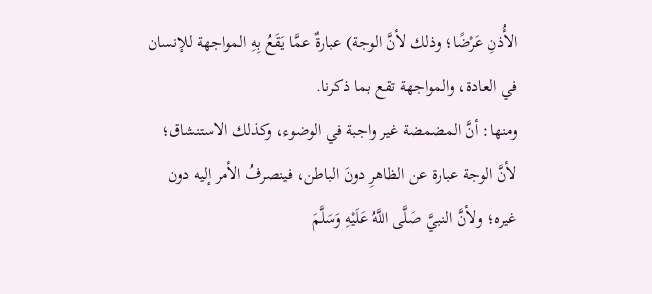الأُذنِ عَرْضًا؛ وذلك لأنَّ الوجة) عبارةٌ عمَّا يَقَعُ بِهِ المواجهة للإنسان في العادة، والمواجهة تقع بما ذكرنا.
ومنها: أنَّ المضمضة غير واجبة في الوضوء، وكذلك الاستنشاق؛ لأنَّ الوجة عبارة عن الظاهرِ دونَ الباطن، فينصرفُ الأمر إليه دون غيره؛ ولأنَّ النبيَّ صَلَّى اللَّهُ عَلَيْهِ وَسَلَّمَ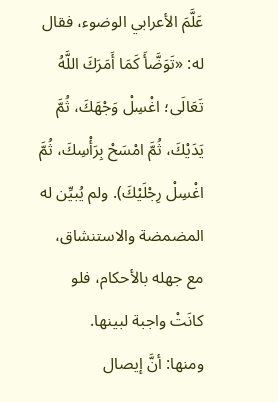عَلَّمَ الأعرابي الوضوء، فقال له: «تَوَضَّأَ كَمَا أَمَرَكَ اللَّهُ تَعَالَى؛ اغْسِلْ وَجْهَكَ، ثُمَّ يَدَيْكَ، ثُمَّ امْسَحْ بِرَأْسِكَ، ثُمَّ اغْسِلْ رِجْلَيْكَ). ولم يُبيِّن له
المضمضة والاستنشاق، مع جهله بالأحكام، فلو كانَتْ واجبة لبينها.
ومنها: أنَّ إيصال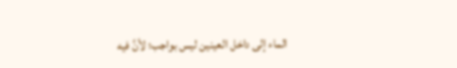الماء إلى داخل العينين ليس بواجب؛ لأنَّ فيه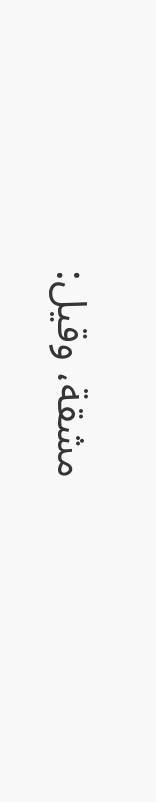مشقة، وقيل: